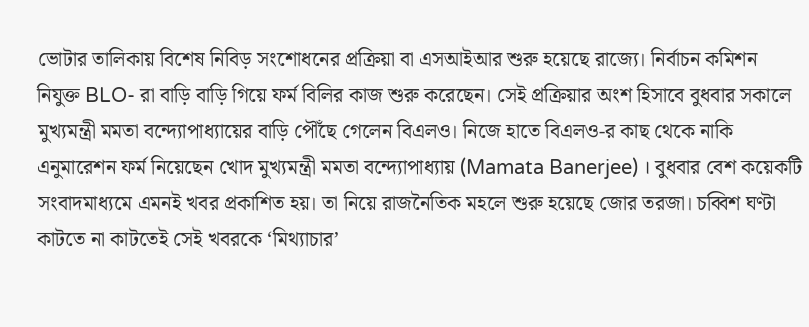ভোটার তালিকায় বিশেষ নিবিড় সংশোধনের প্রক্রিয়া বা এসআইআর শুরু হয়েছে রাজ্যে। নির্বাচন কমিশন নিযুক্ত BLO- রা বাড়ি বাড়ি গিয়ে ফর্ম বিলির কাজ শুরু করেছেন। সেই প্রক্রিয়ার অংশ হিসাবে বুধবার সকালে মুখ্যমন্ত্রী মমতা বন্দ্যোপাধ্যায়ের বাড়ি পৌঁছে গেলেন বিএলও। নিজে হাতে বিএলও-র কাছ থেকে নাকি এনুমারেশন ফর্ম নিয়েছেন খোদ মুখ্যমন্ত্রী মমতা বন্দ্যোপাধ্যায় (Mamata Banerjee) । বুধবার বেশ কয়েকটি সংবাদমাধ্যমে এমনই খবর প্রকাশিত হয়। তা নিয়ে রাজনৈতিক মহলে শুরু হয়েছে জোর তরজা। চব্বিশ ঘণ্টা কাটতে না কাটতেই সেই খবরকে ‘মিথ্যাচার’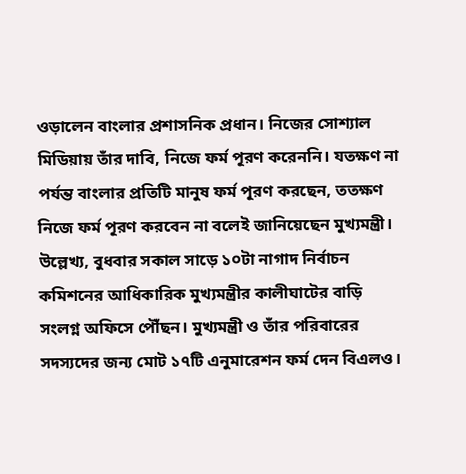ওড়ালেন বাংলার প্রশাসনিক প্রধান। নিজের সোশ্যাল মিডিয়ায় তাঁর দাবি, নিজে ফর্ম পূরণ করেননি। যতক্ষণ না পর্যন্ত বাংলার প্রতিটি মানুষ ফর্ম পূরণ করছেন, ততক্ষণ নিজে ফর্ম পূরণ করবেন না বলেই জানিয়েছেন মুখ্যমন্ত্রী।
উল্লেখ্য, বুধবার সকাল সাড়ে ১০টা নাগাদ নির্বাচন কমিশনের আধিকারিক মুখ্যমন্ত্রীর কালীঘাটের বাড়ি সংলগ্ন অফিসে পৌঁছন। মুখ্যমন্ত্রী ও তাঁর পরিবারের সদস্যদের জন্য মোট ১৭টি এনুমারেশন ফর্ম দেন বিএলও।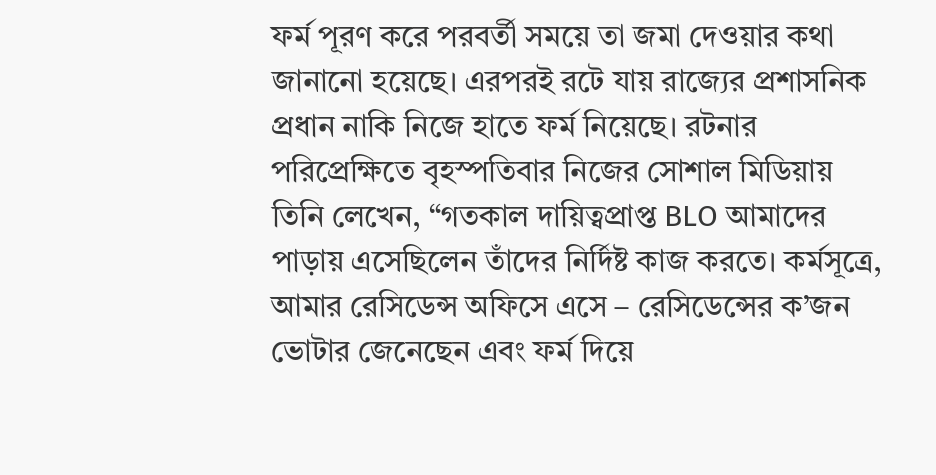ফর্ম পূরণ করে পরবর্তী সময়ে তা জমা দেওয়ার কথা জানানো হয়েছে। এরপরই রটে যায় রাজ্যের প্রশাসনিক প্রধান নাকি নিজে হাতে ফর্ম নিয়েছে। রটনার পরিপ্রেক্ষিতে বৃহস্পতিবার নিজের সোশাল মিডিয়ায় তিনি লেখেন, “গতকাল দায়িত্বপ্রাপ্ত BLO আমাদের পাড়ায় এসেছিলেন তাঁদের নির্দিষ্ট কাজ করতে। কর্মসূত্রে, আমার রেসিডেন্স অফিসে এসে – রেসিডেন্সের ক’জন ভোটার জেনেছেন এবং ফর্ম দিয়ে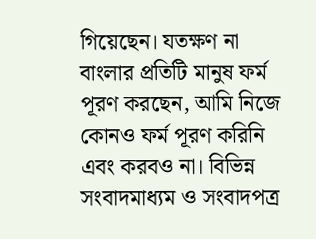গিয়েছেন। যতক্ষণ না বাংলার প্রতিটি মানুষ ফর্ম পূরণ করছেন, আমি নিজে কোনও ফর্ম পূরণ করিনি এবং করবও না। বিভিন্ন সংবাদমাধ্যম ও সংবাদপত্র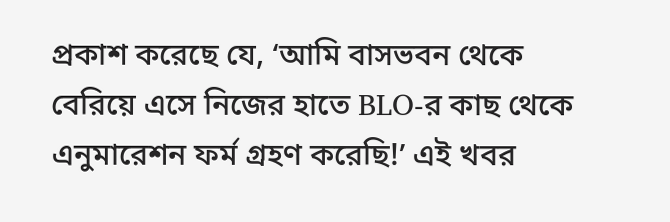প্রকাশ করেছে যে, ‘আমি বাসভবন থেকে বেরিয়ে এসে নিজের হাতে BLO-র কাছ থেকে এনুমারেশন ফর্ম গ্রহণ করেছি!’ এই খবর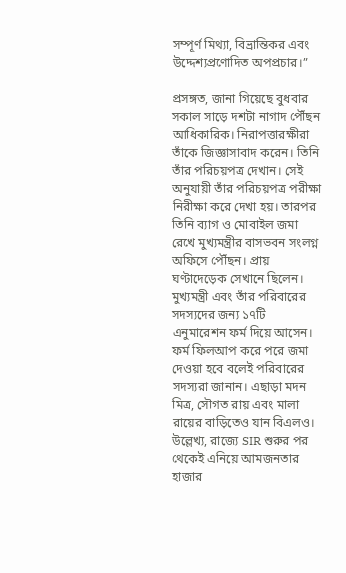সম্পূর্ণ মিথ্যা, বিভ্রান্তিকর এবং উদ্দেশ্যপ্রণোদিত অপপ্রচার।”

প্রসঙ্গত, জানা গিয়েছে বুধবার সকাল সাড়ে দশটা নাগাদ পৌঁছন আধিকারিক। নিরাপত্তারক্ষীরা তাঁকে জিজ্ঞাসাবাদ করেন। তিনি তাঁর পরিচয়পত্র দেখান। সেই অনুযায়ী তাঁর পরিচয়পত্র পরীক্ষা নিরীক্ষা করে দেখা হয়। তারপর তিনি ব্যাগ ও মোবাইল জমা রেখে মুখ্যমন্ত্রীর বাসভবন সংলগ্ন অফিসে পৌঁছন। প্রায় ঘণ্টাদেড়েক সেখানে ছিলেন। মুখ্যমন্ত্রী এবং তাঁর পরিবারের সদস্যদের জন্য ১৭টি এনুমারেশন ফর্ম দিয়ে আসেন। ফর্ম ফিলআপ করে পরে জমা দেওয়া হবে বলেই পরিবারের সদস্যরা জানান। এছাড়া মদন মিত্র, সৌগত রায় এবং মালা রায়ের বাড়িতেও যান বিএলও।
উল্লেখ্য, রাজ্যে SIR শুরুর পর থেকেই এনিয়ে আমজনতার হাজার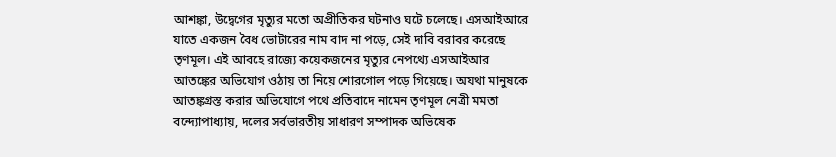আশঙ্কা, উদ্বেগের মৃত্যুর মতো অপ্রীতিকর ঘটনাও ঘটে চলেছে। এসআইআরে যাতে একজন বৈধ ভোটারের নাম বাদ না পড়ে, সেই দাবি বরাবর করেছে তৃণমূল। এই আবহে রাজ্যে কয়েকজনের মৃত্যুর নেপথ্যে এসআইআর আতঙ্কের অভিযোগ ওঠায় তা নিয়ে শোরগোল পড়ে গিয়েছে। অযথা মানুষকে আতঙ্কগ্রস্ত করার অভিযোগে পথে প্রতিবাদে নামেন তৃণমূল নেত্রী মমতা বন্দ্যোপাধ্যায়, দলের সর্বভারতীয় সাধারণ সম্পাদক অভিষেক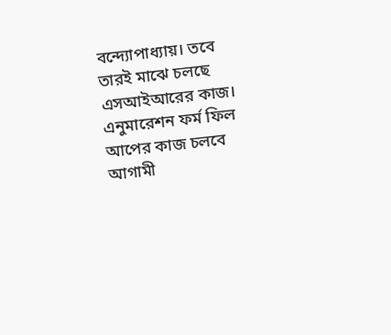বন্দ্যোপাধ্যায়। তবে তারই মাঝে চলছে এসআইআরের কাজ। এনুমারেশন ফর্ম ফিল আপের কাজ চলবে আগামী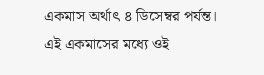একমাস অর্থাৎ ৪ ডিসেম্বর পর্যন্ত। এই একমাসের মধ্যে ওই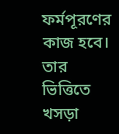ফর্মপূরণের কাজ হবে। তার ভিত্তিতে খসড়া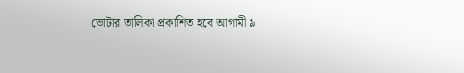ভোটার তালিকা প্রকাশিত হবে আগামী ৯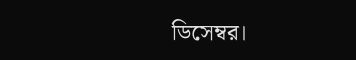ডিসেম্বর।